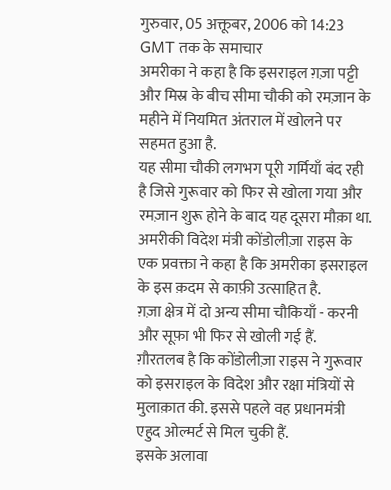गुरुवार, 05 अक्तूबर, 2006 को 14:23 GMT तक के समाचार
अमरीका ने कहा है कि इसराइल ग़ज़ा पट्टी और मिस्र के बीच सीमा चौकी को रमज़ान के महीने में नियमित अंतराल में खोलने पर सहमत हुआ है.
यह सीमा चौकी लगभग पूरी गर्मियाँ बंद रही है जिसे गुरूवार को फिर से खोला गया और रमज़ान शुरू होने के बाद यह दूसरा मौक़ा था.
अमरीकी विदेश मंत्री कोंडोलीज़ा राइस के एक प्रवक्ता ने कहा है कि अमरीका इसराइल के इस क़दम से काफ़ी उत्साहित है.
ग़ज़ा क्षेत्र में दो अन्य सीमा चौकियाँ - करनी और सूफ़ा भी फिर से खोली गई हैं.
ग़ौरतलब है कि कोंडोलीज़ा राइस ने गुरूवार को इसराइल के विदेश और रक्षा मंत्रियों से मुलाक़ात की. इससे पहले वह प्रधानमंत्री एहुद ओल्मर्ट से मिल चुकी हैं.
इसके अलावा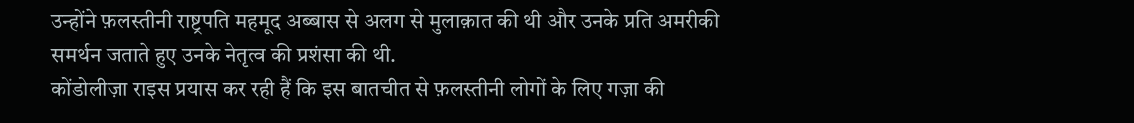उन्होंने फ़लस्तीनी राष्ट्रपति महमूद अब्बास से अलग से मुलाक़ात की थी और उनके प्रति अमरीकी समर्थन जताते हुए उनके नेतृत्व की प्रशंसा की थी.
कोंडोलीज़ा राइस प्रयास कर रही हैं कि इस बातचीत से फ़लस्तीनी लोगों के लिए गज़ा की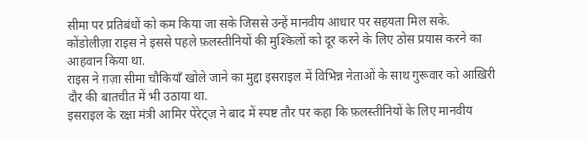सीमा पर प्रतिबंधों को कम किया जा सके जिससे उन्हें मानवीय आधार पर सहयता मिल सके.
कोंडोलीज़ा राइस ने इससे पहले फ़लस्तीनियों की मुश्किलों को दूर करने के लिए ठोस प्रयास करने का आहवान किया था.
राइस ने ग़ज़ा सीमा चौकियाँ खोले जाने का मुद्दा इसराइल में विभिन्न नेताओं के साथ गुरूवार को आख़िरी दौर की बातचीत में भी उठाया था.
इसराइल के रक्षा मंत्री आमिर पेरेट्ज़ ने बाद में स्पष्ट तौर पर कहा कि फ़लस्तीनियों के लिए मानवीय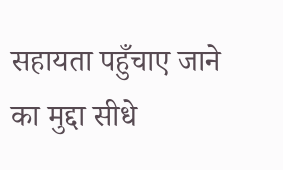सहायता पहुँचाए जाने का मुद्दा सीधे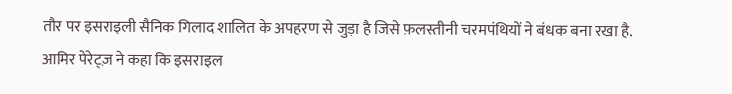तौर पर इसराइली सैनिक गिलाद शालित के अपहरण से जुड़ा है जिसे फ़लस्तीनी चरमपंथियों ने बंधक बना रखा है.
आमिर पेरेट्ज़ ने कहा कि इसराइल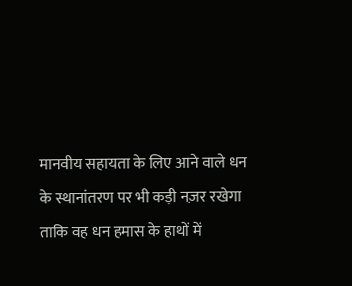मानवीय सहायता के लिए आने वाले धन के स्थानांतरण पर भी कड़ी नज़र रखेगा ताकि वह धन हमास के हाथों में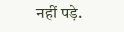नहीं पड़े.